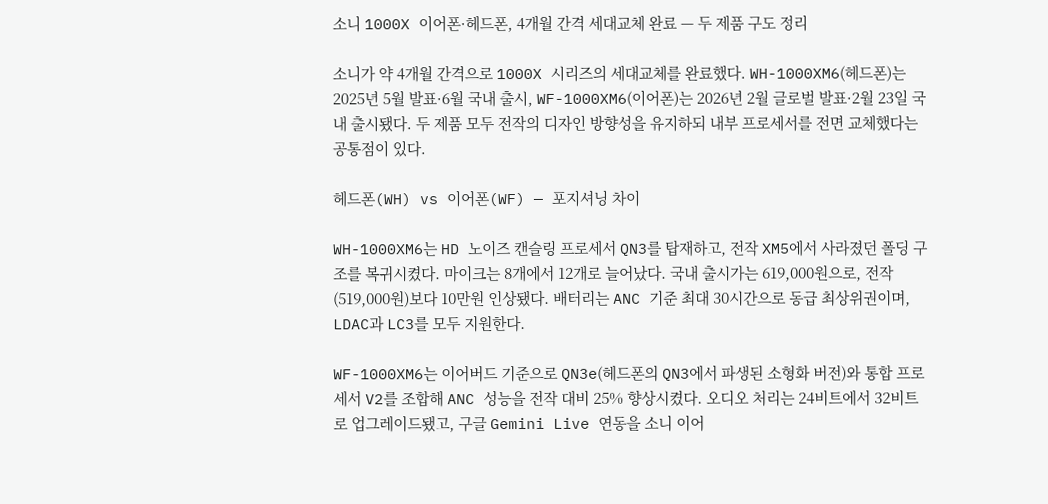소니 1000X 이어폰·헤드폰, 4개월 간격 세대교체 완료 — 두 제품 구도 정리

소니가 약 4개월 간격으로 1000X 시리즈의 세대교체를 완료했다. WH-1000XM6(헤드폰)는 2025년 5월 발표·6월 국내 출시, WF-1000XM6(이어폰)는 2026년 2월 글로벌 발표·2월 23일 국내 출시됐다. 두 제품 모두 전작의 디자인 방향성을 유지하되 내부 프로세서를 전면 교체했다는 공통점이 있다.

헤드폰(WH) vs 이어폰(WF) — 포지셔닝 차이

WH-1000XM6는 HD 노이즈 캔슬링 프로세서 QN3를 탑재하고, 전작 XM5에서 사라졌던 폴딩 구조를 복귀시켰다. 마이크는 8개에서 12개로 늘어났다. 국내 출시가는 619,000원으로, 전작(519,000원)보다 10만원 인상됐다. 배터리는 ANC 기준 최대 30시간으로 동급 최상위권이며, LDAC과 LC3를 모두 지원한다.

WF-1000XM6는 이어버드 기준으로 QN3e(헤드폰의 QN3에서 파생된 소형화 버전)와 통합 프로세서 V2를 조합해 ANC 성능을 전작 대비 25% 향상시켰다. 오디오 처리는 24비트에서 32비트로 업그레이드됐고, 구글 Gemini Live 연동을 소니 이어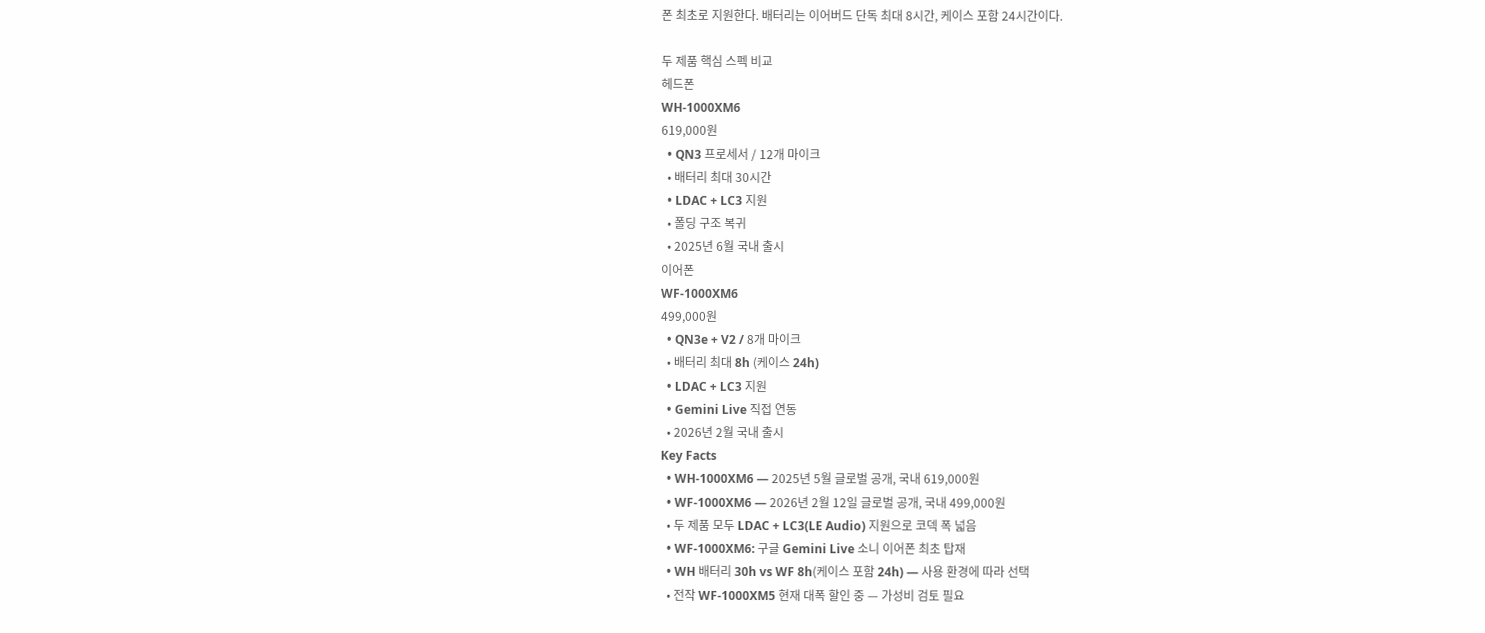폰 최초로 지원한다. 배터리는 이어버드 단독 최대 8시간, 케이스 포함 24시간이다.

두 제품 핵심 스펙 비교
헤드폰
WH-1000XM6
619,000원
  • QN3 프로세서 / 12개 마이크
  • 배터리 최대 30시간
  • LDAC + LC3 지원
  • 폴딩 구조 복귀
  • 2025년 6월 국내 출시
이어폰
WF-1000XM6
499,000원
  • QN3e + V2 / 8개 마이크
  • 배터리 최대 8h (케이스 24h)
  • LDAC + LC3 지원
  • Gemini Live 직접 연동
  • 2026년 2월 국내 출시
Key Facts
  • WH-1000XM6 — 2025년 5월 글로벌 공개, 국내 619,000원
  • WF-1000XM6 — 2026년 2월 12일 글로벌 공개, 국내 499,000원
  • 두 제품 모두 LDAC + LC3(LE Audio) 지원으로 코덱 폭 넓음
  • WF-1000XM6: 구글 Gemini Live 소니 이어폰 최초 탑재
  • WH 배터리 30h vs WF 8h(케이스 포함 24h) — 사용 환경에 따라 선택
  • 전작 WF-1000XM5 현재 대폭 할인 중 — 가성비 검토 필요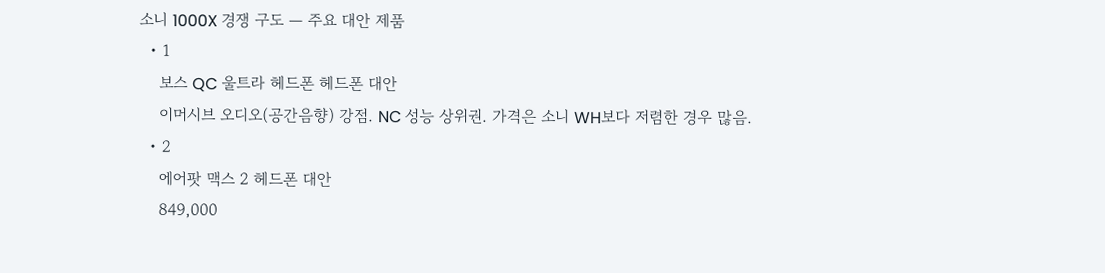소니 1000X 경쟁 구도 — 주요 대안 제품
  • 1
    보스 QC 울트라 헤드폰 헤드폰 대안
    이머시브 오디오(공간음향) 강점. NC 성능 상위권. 가격은 소니 WH보다 저렴한 경우 많음.
  • 2
    에어팟 맥스 2 헤드폰 대안
    849,000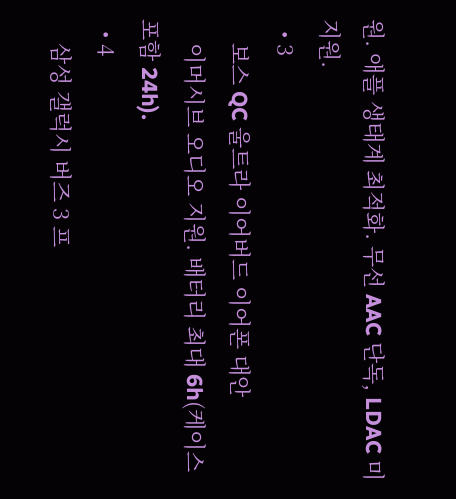원. 애플 생태계 최적화. 무선 AAC 단독, LDAC 미지원.
  • 3
    보스 QC 울트라 이어버드 이어폰 대안
    이머시브 오디오 지원. 배터리 최대 6h(케이스 포함 24h).
  • 4
    삼성 갤럭시 버즈 3 프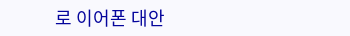로 이어폰 대안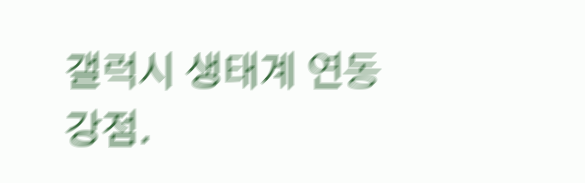갤럭시 생태계 연동 강점.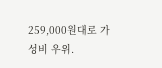259,000원대로 가성비 우위.